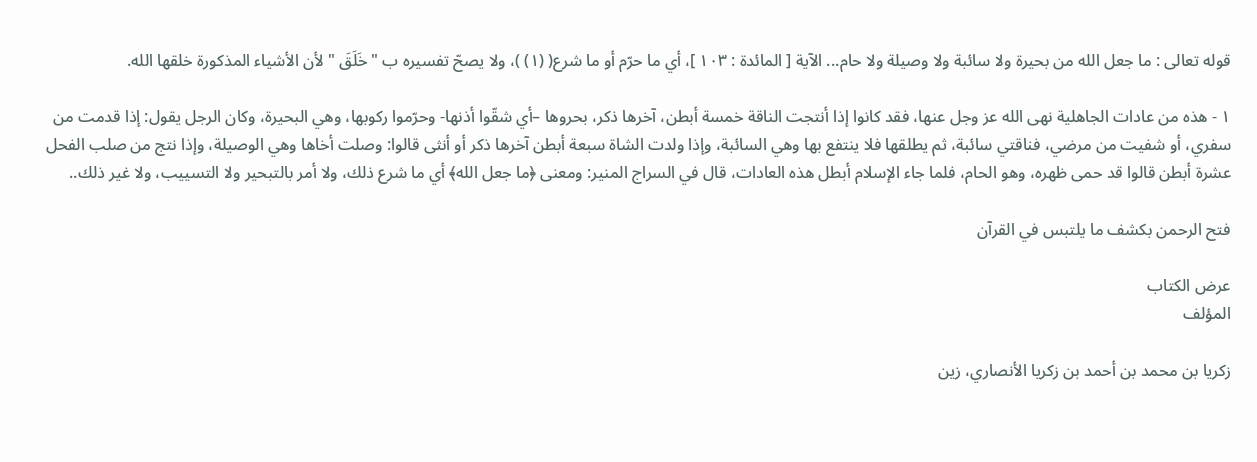قوله تعالى : ما جعل الله من بحيرة ولا سائبة ولا وصيلة ولا حام... الآية [ المائدة : ١٠٣ ]، أي ما حرّم أو ما شرع( (١) )، ولا يصحّ تفسيره ب " خَلَقَ " لأن الأشياء المذكورة خلقها الله.

١ - هذه من عادات الجاهلية نهى الله عز وجل عنها، فقد كانوا إذا أنتجت الناقة خمسة أبطن، آخرها ذكر، بحروها –أي شقّوا أذنها- وحرّموا ركوبها، وهي البحيرة، وكان الرجل يقول: إذا قدمت من سفري، أو شفيت من مرضي، فناقتي سائبة، ثم يطلقها فلا ينتفع بها وهي السائبة، وإذا ولدت الشاة سبعة أبطن آخرها ذكر أو أنثى قالوا: وصلت أخاها وهي الوصيلة، وإذا نتج من صلب الفحل عشرة أبطن قالوا قد حمى ظهره، وهو الحام، فلما جاء الإسلام أبطل هذه العادات، قال في السراج المنير: ومعنى ﴿ما جعل الله﴾ أي ما شرع ذلك، ولا أمر بالتبحير ولا التسييب، ولا غير ذلك..

فتح الرحمن بكشف ما يلتبس في القرآن

عرض الكتاب
المؤلف

زكريا بن محمد بن أحمد بن زكريا الأنصاري، زين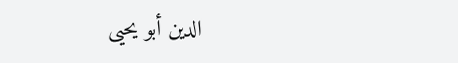الدين أبو يحيى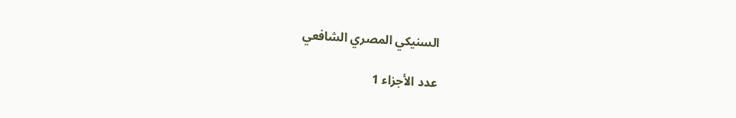السنيكي المصري الشافعي

عدد الأجزاء 1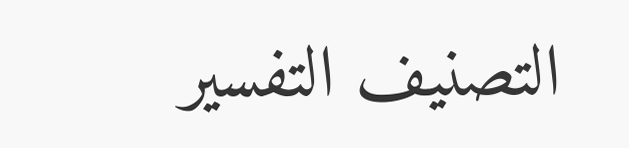التصنيف التفسير